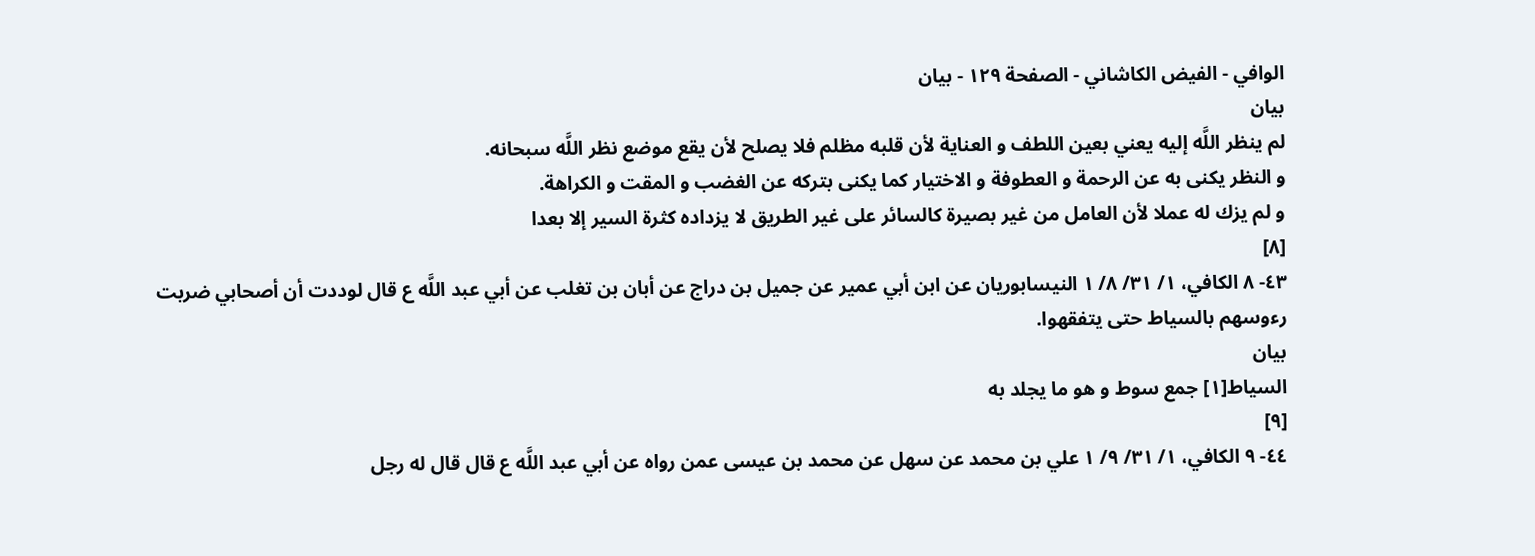الوافي - الفيض الكاشاني - الصفحة ١٢٩ - بیان
بيان
لم ينظر اللَّه إليه يعني بعين اللطف و العناية لأن قلبه مظلم فلا يصلح لأن يقع موضع نظر اللَّه سبحانه.
و النظر يكنى به عن الرحمة و العطوفة و الاختيار كما يكنى بتركه عن الغضب و المقت و الكراهة.
و لم يزك له عملا لأن العامل من غير بصيرة كالسائر على غير الطريق لا يزداده كثرة السير إلا بعدا
[٨]
٤٣- ٨ الكافي، ١/ ٣١/ ٨/ ١ النيسابوريان عن ابن أبي عمير عن جميل بن دراج عن أبان بن تغلب عن أبي عبد اللَّه ع قال لوددت أن أصحابي ضربت رءوسهم بالسياط حتى يتفقهوا.
بيان
السياط[١] جمع سوط و هو ما يجلد به
[٩]
٤٤- ٩ الكافي، ١/ ٣١/ ٩/ ١ علي بن محمد عن سهل عن محمد بن عيسى عمن رواه عن أبي عبد اللَّه ع قال قال له رجل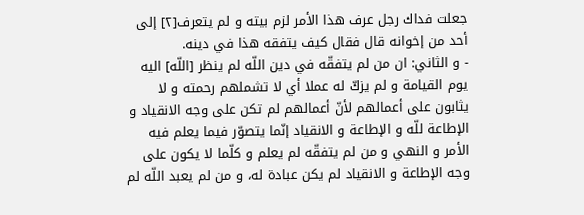جعلت فداك رجل عرف هذا الأمر لزم بيته و لم يتعرف[٢] إلى أحد من إخوانه قال فقال كيف يتفقه هذا في دينه.
- و الثاني: ان من لم يتفقّه في دين اللّه لم ينظر [اللّه] اليه يوم القيامة و لم يزكّ له عملا أي لا تشملهم رحمته و لا يثابون على أعمالهم لأنّ أعمالهم لم تكن على وجه الانقياد و الإطاعة للّه و الإطاعة و الانقياد إنّما يتصوّر فيما يعلم فيه الأمر و النهي و من لم يتفقّه لم يعلم و كلّما لا يكون على وجه الإطاعة و الانقياد لم يكن عبادة له، و من لم يعبد اللّه لم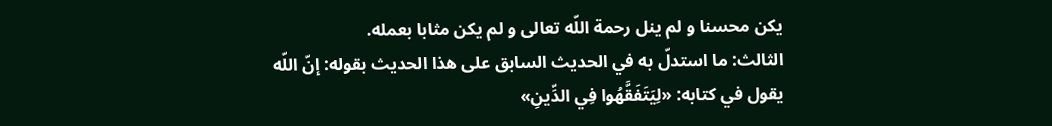يكن محسنا و لم ينل رحمة اللّه تعالى و لم يكن مثابا بعمله.
الثالث: ما استدلّ به في الحديث السابق على هذا الحديث بقوله: إنّ اللّه يقول في كتابه: «لِيَتَفَقَّهُوا فِي الدِّينِ»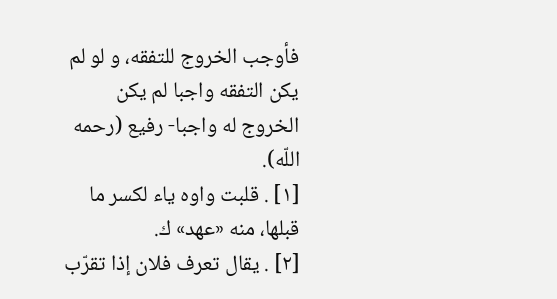فأوجب الخروج للتفقه، و لو لم يكن التفقه واجبا لم يكن الخروج له واجبا- رفيع (رحمه اللّه).
[١] . قلبت واوه ياء لكسر ما قبلها، منه «عهد» ك.
[٢] . يقال تعرف فلان إذا تقرّب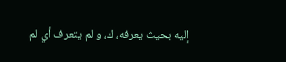إليه بحيث يعرفه، ك، و لم يتعرف أي لم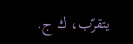يتقرّب، ك ج.